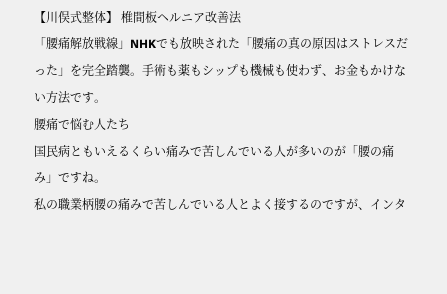【川俣式整体】 椎間板ヘルニア改善法
「腰痛解放戦線」NHKでも放映された「腰痛の真の原因はストレスだった」を完全踏襲。手術も薬もシップも機械も使わず、お金もかけない方法です。
腰痛で悩む人たち
国民病ともいえるくらい痛みで苦しんでいる人が多いのが「腰の痛み」ですね。
私の職業柄腰の痛みで苦しんでいる人とよく接するのですが、インタ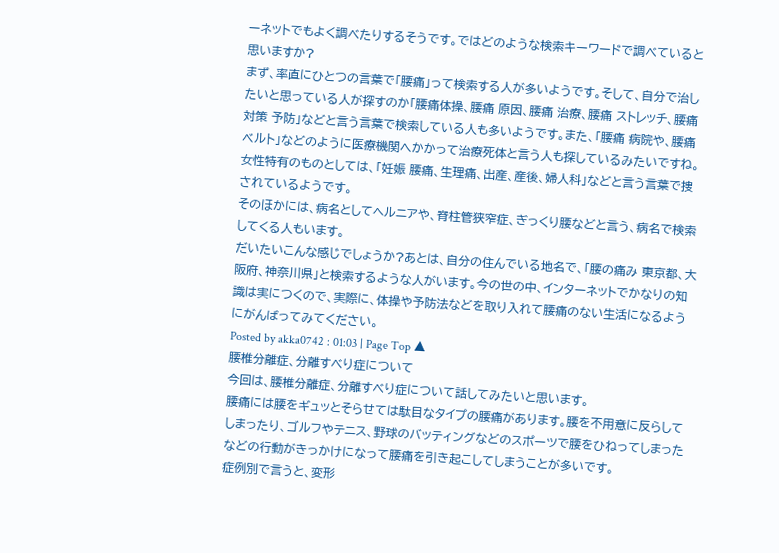ーネットでもよく調べたりするそうです。ではどのような検索キーワードで調べていると思いますか?
まず、率直にひとつの言葉で「腰痛」って検索する人が多いようです。そして、自分で治したいと思っている人が探すのか「腰痛体操、腰痛 原因、腰痛 治療、腰痛 ストレッチ、腰痛対策 予防」などと言う言葉で検索している人も多いようです。また、「腰痛 病院や、腰痛ベルト」などのように医療機関へかかって治療死体と言う人も探しているみたいですね。
女性特有のものとしては、「妊娠 腰痛、生理痛、出産、産後、婦人科」などと言う言葉で捜されているようです。
そのほかには、病名としてヘルニアや、脊柱管狭窄症、ぎっくり腰などと言う、病名で検索してくる人もいます。
だいたいこんな感じでしょうか?あとは、自分の住んでいる地名で、「腰の痛み 東京都、大阪府、神奈川県」と検索するような人がいます。今の世の中、インターネットでかなりの知識は実につくので、実際に、体操や予防法などを取り入れて腰痛のない生活になるようにがんばってみてください。
Posted by akka0742 : 01:03 | Page Top ▲
腰椎分離症、分離すべり症について
今回は、腰椎分離症、分離すべり症について話してみたいと思います。
腰痛には腰をギュッとそらせては駄目なタイプの腰痛があります。腰を不用意に反らしてしまったり、ゴルフやテニス、野球のバッティングなどのスポーツで腰をひねってしまったなどの行動がきっかけになって腰痛を引き起こしてしまうことが多いです。
症例別で言うと、変形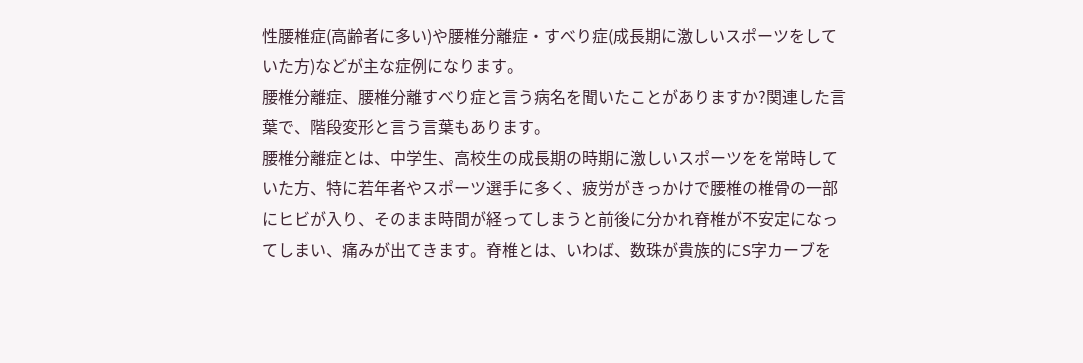性腰椎症(高齢者に多い)や腰椎分離症・すべり症(成長期に激しいスポーツをしていた方)などが主な症例になります。
腰椎分離症、腰椎分離すべり症と言う病名を聞いたことがありますか?関連した言葉で、階段変形と言う言葉もあります。
腰椎分離症とは、中学生、高校生の成長期の時期に激しいスポーツをを常時していた方、特に若年者やスポーツ選手に多く、疲労がきっかけで腰椎の椎骨の一部にヒビが入り、そのまま時間が経ってしまうと前後に分かれ脊椎が不安定になってしまい、痛みが出てきます。脊椎とは、いわば、数珠が貴族的にS字カーブを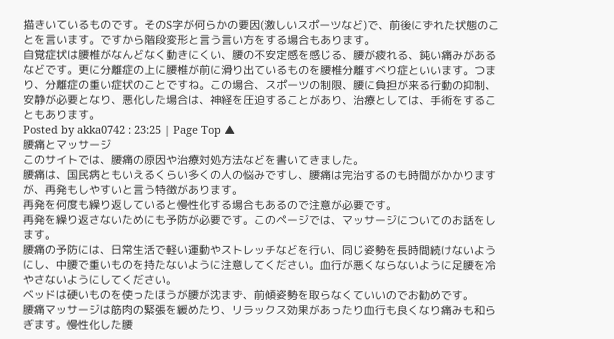描きいているものです。そのS字が何らかの要因(激しいスポーツなど)で、前後にずれた状態のことを言います。ですから階段変形と言う言い方をする場合もあります。
自覚症状は腰椎がなんどなく動きにくい、腰の不安定感を感じる、腰が疲れる、鈍い痛みがあるなどです。更に分離症の上に腰椎が前に滑り出ているものを腰椎分離すべり症といいます。つまり、分離症の重い症状のことですね。この場合、スポーツの制限、腰に負担が来る行動の抑制、安静が必要となり、悪化した場合は、神経を圧迫することがあり、治療としては、手術をすることもあります。
Posted by akka0742 : 23:25 | Page Top ▲
腰痛とマッサージ
このサイトでは、腰痛の原因や治療対処方法などを書いてきました。
腰痛は、国民病ともいえるくらい多くの人の悩みですし、腰痛は完治するのも時間がかかりますが、再発もしやすいと言う特徴があります。
再発を何度も繰り返していると慢性化する場合もあるので注意が必要です。
再発を繰り返さないためにも予防が必要です。このページでは、マッサージについてのお話をします。
腰痛の予防には、日常生活で軽い運動やストレッチなどを行い、同じ姿勢を長時間続けないようにし、中腰で重いものを持たないように注意してください。血行が悪くならないように足腰を冷やさないようにしてください。
ベッドは硬いものを使ったほうが腰が沈まず、前傾姿勢を取らなくていいのでお勧めです。
腰痛マッサージは筋肉の緊張を緩めたり、リラックス効果があったり血行も良くなり痛みも和らぎます。慢性化した腰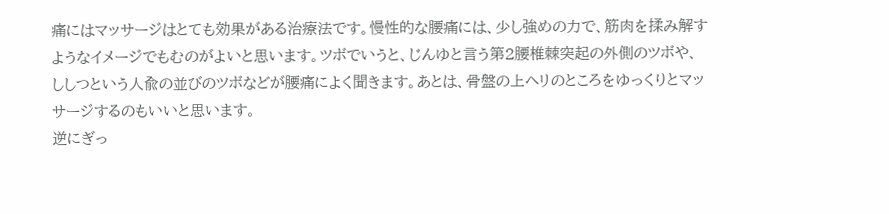痛にはマッサージはとても効果がある治療法です。慢性的な腰痛には、少し強めの力で、筋肉を揉み解すようなイメージでもむのがよいと思います。ツボでいうと、じんゆと言う第2腰椎棘突起の外側のツボや、ししつという人兪の並びのツボなどが腰痛によく聞きます。あとは、骨盤の上ヘリのところをゆっくりとマッサージするのもいいと思います。
逆にぎっ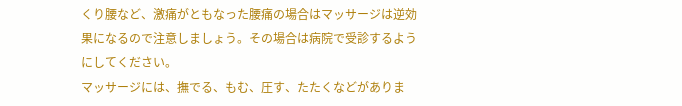くり腰など、激痛がともなった腰痛の場合はマッサージは逆効果になるので注意しましょう。その場合は病院で受診するようにしてください。
マッサージには、撫でる、もむ、圧す、たたくなどがありま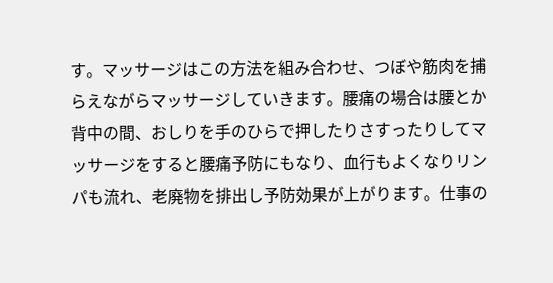す。マッサージはこの方法を組み合わせ、つぼや筋肉を捕らえながらマッサージしていきます。腰痛の場合は腰とか背中の間、おしりを手のひらで押したりさすったりしてマッサージをすると腰痛予防にもなり、血行もよくなりリンパも流れ、老廃物を排出し予防効果が上がります。仕事の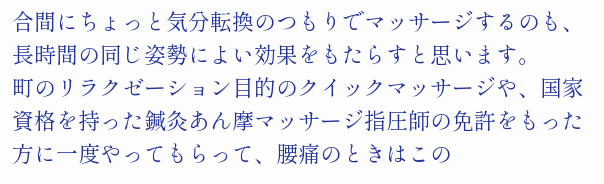合間にちょっと気分転換のつもりでマッサージするのも、長時間の同じ姿勢によい効果をもたらすと思います。
町のリラクゼーション目的のクイックマッサージや、国家資格を持った鍼灸あん摩マッサージ指圧師の免許をもった方に一度やってもらって、腰痛のときはこの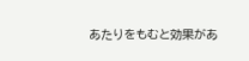あたりをもむと効果があ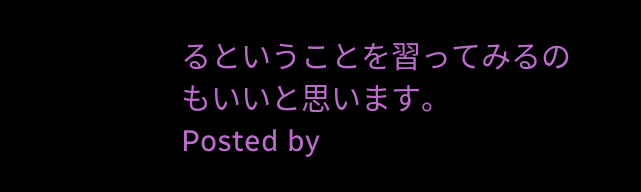るということを習ってみるのもいいと思います。
Posted by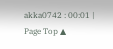akka0742 : 00:01 | Page Top ▲